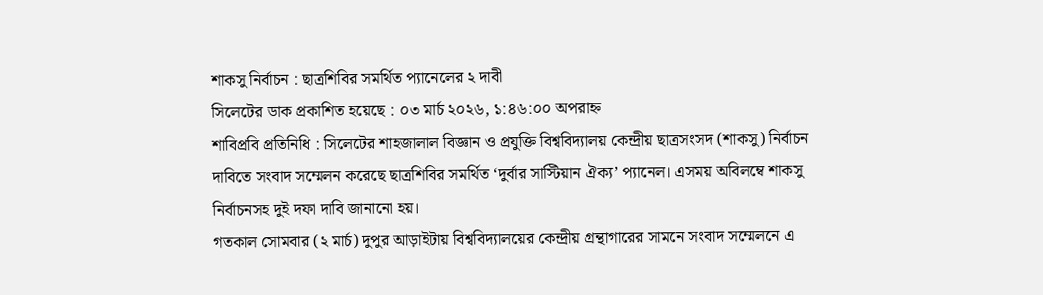শাকসু নির্বাচন : ছাত্রশিবির সমর্থিত প্যানেলের ২ দাবী
সিলেটের ডাক প্রকাশিত হয়েছে : ০৩ মার্চ ২০২৬, ১:৪৬:০০ অপরাহ্ন
শাবিপ্রবি প্রতিনিধি : সিলেটের শাহজালাল বিজ্ঞান ও প্রযুক্তি বিশ্ববিদ্যালয় কেন্দ্রীয় ছাত্রসংসদ (শাকসু) নির্বাচন দাবিতে সংবাদ সম্মেলন করেছে ছাত্রশিবির সমর্থিত ‘দুর্বার সাস্টিয়ান ঐক্য’ প্যানেল। এসময় অবিলম্বে শাকসু নির্বাচনসহ দুই দফা দাবি জানানো হয়।
গতকাল সোমবার (২ মার্চ) দুপুর আড়াইটায় বিশ্ববিদ্যালয়ের কেন্দ্রীয় গ্রন্থাগারের সামনে সংবাদ সম্মেলনে এ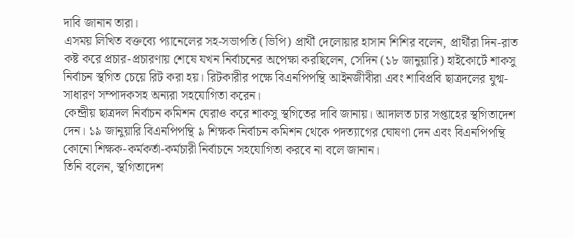দাবি জানান তারা।
এসময় লিখিত বক্তব্যে প্যানেলের সহ-সভাপতি (ভিপি) প্রার্থী দেলোয়ার হাসান শিশির বলেন, প্রার্থীরা দিন-রাত কষ্ট করে প্রচার-প্রচারণায় শেষে যখন নির্বাচনের অপেক্ষা করছিলেন, সেদিন (১৮ জানুয়ারি) হাইকোর্টে শাকসু নির্বাচন স্থগিত চেয়ে রিট করা হয়। রিটকারীর পক্ষে বিএনপিপন্থি আইনজীবীরা এবং শাবিপ্রবি ছাত্রদলের যুগ্ম-সাধারণ সম্পাদকসহ অন্যরা সহযোগিতা করেন।
কেন্দ্রীয় ছাত্রদল নির্বাচন কমিশন ঘেরাও করে শাকসু স্থগিতের দাবি জানায়। আদালত চার সপ্তাহের স্থগিতাদেশ দেন। ১৯ জানুয়ারি বিএনপিপন্থি ৯ শিক্ষক নির্বাচন কমিশন থেকে পদত্যাগের ঘোষণা দেন এবং বিএনপিপন্থি কোনো শিক্ষক-কর্মকর্তা-কর্মচারী নির্বাচনে সহযোগিতা করবে না বলে জানান।
তিনি বলেন, স্থগিতাদেশ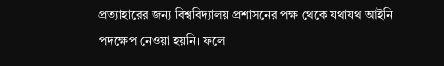প্রত্যাহারের জন্য বিশ্ববিদ্যালয় প্রশাসনের পক্ষ থেকে যথাযথ আইনি পদক্ষেপ নেওয়া হয়নি। ফলে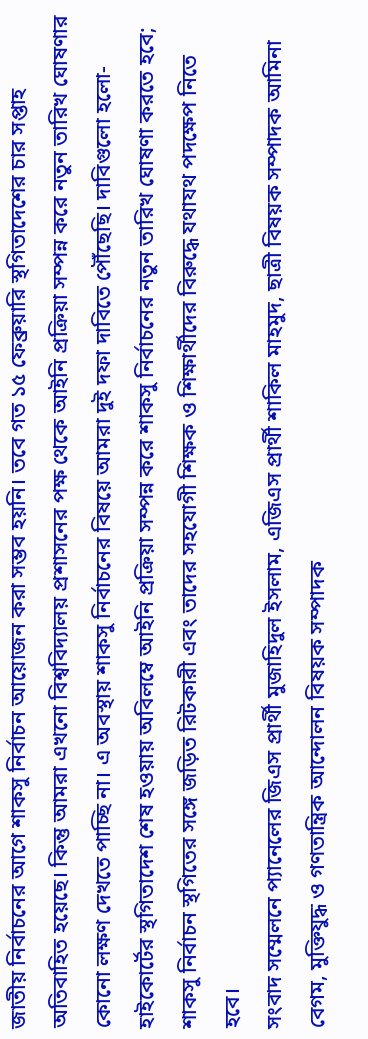জাতীয় নির্বাচনের আগে শাকসু নির্বাচন আয়োজন করা সম্ভব হয়নি। তবে গত ১৫ ফেব্রুয়ারি স্থগিতাদেশের চার সপ্তাহ অতিবাহিত হয়েছে। কিন্তু আমরা এখনো বিশ্ববিদ্যালয় প্রশাসনের পক্ষ থেকে আইনি প্রক্রিয়া সম্পন্ন করে নতুন তারিখ ঘোষণার কোনো লক্ষণ দেখতে পাচ্ছি না। এ অবস্থায় শাকসু নির্বাচনের বিষয়ে আমরা দুই দফা দাবিতে পৌঁছেছি। দাবিগুলো হলো- হাইকোর্টের স্থগিতাদেশ শেষ হওয়ায় অবিলম্বে আইনি প্রক্রিয়া সম্পন্ন করে শাকসু নির্বাচনের নতুন তারিখ ঘোষণা করতে হবে; শাকসু নির্বাচন স্থগিতের সঙ্গে জড়িত রিটকারী এবং তাদের সহযোগী শিক্ষক ও শিক্ষার্থীদের বিরুদ্ধে যথাযথ পদক্ষেপ নিতে হবে।
সংবাদ সম্মেলনে প্যানেলের জিএস প্রার্থী মুজাহিদুল ইসলাম, এজিএস প্রার্থী শাকিল মাহমুদ, ছাত্রী বিষয়ক সম্পাদক আমিনা বেগম, মুক্তিযুদ্ধ ও গণতান্ত্রিক আন্দোলন বিষয়ক সম্পাদক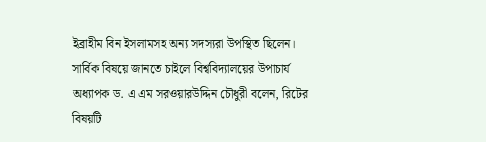ইব্রাহীম বিন ইসলামসহ অন্য সদস্যরা উপস্থিত ছিলেন।
সার্বিক বিষয়ে জানতে চাইলে বিশ্ববিদ্যালয়ের উপাচার্য অধ্যাপক ড. এ এম সরওয়ারউদ্দিন চৌধুরী বলেন, রিটের বিষয়টি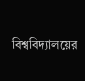বিশ্ববিদ্যালয়ের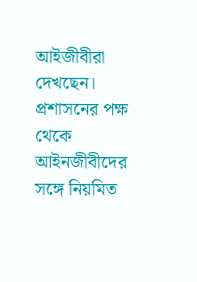আইজীবীরা দেখছেন। প্রশাসনের পক্ষ থেকে আইনজীবীদের সঙ্গে নিয়মিত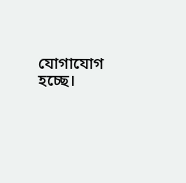যোগাযোগ হচ্ছে।